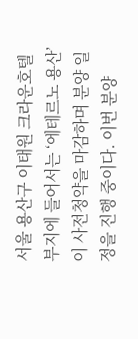서울 용산구 이태원 크라운호텔 부지에 들어서는 ‘에테르노 용산’이 사전청약을 마감하며 분양 일정을 진행 중이다. 이번 분양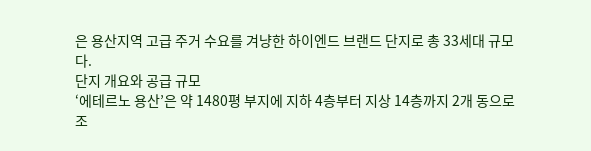은 용산지역 고급 주거 수요를 겨냥한 하이엔드 브랜드 단지로 총 33세대 규모다.
단지 개요와 공급 규모
‘에테르노 용산’은 약 1480평 부지에 지하 4층부터 지상 14층까지 2개 동으로 조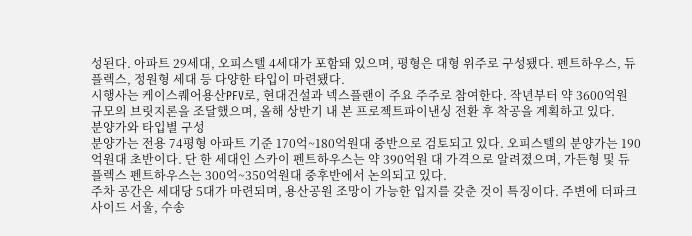성된다. 아파트 29세대, 오피스텔 4세대가 포함돼 있으며, 평형은 대형 위주로 구성됐다. 펜트하우스, 듀플렉스, 정원형 세대 등 다양한 타입이 마련됐다.
시행사는 케이스퀘어용산PFV로, 현대건설과 넥스플랜이 주요 주주로 참여한다. 작년부터 약 3600억원 규모의 브릿지론을 조달했으며, 올해 상반기 내 본 프로젝트파이낸싱 전환 후 착공을 계획하고 있다.
분양가와 타입별 구성
분양가는 전용 74평형 아파트 기준 170억~180억원대 중반으로 검토되고 있다. 오피스텔의 분양가는 190억원대 초반이다. 단 한 세대인 스카이 펜트하우스는 약 390억원 대 가격으로 알려졌으며, 가든형 및 듀플렉스 펜트하우스는 300억~350억원대 중후반에서 논의되고 있다.
주차 공간은 세대당 5대가 마련되며, 용산공원 조망이 가능한 입지를 갖춘 것이 특징이다. 주변에 더파크사이드 서울, 수송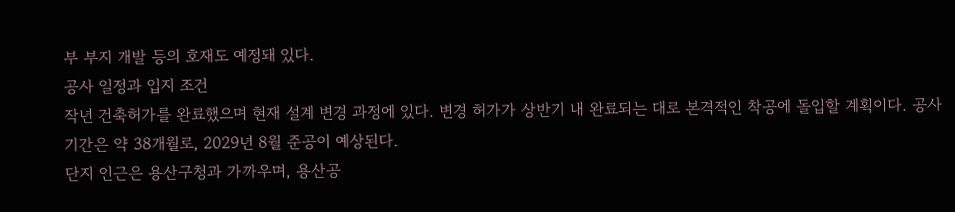부 부지 개발 등의 호재도 예정돼 있다.
공사 일정과 입지 조건
작년 건축허가를 완료했으며 현재 설계 변경 과정에 있다. 변경 허가가 상반기 내 완료되는 대로 본격적인 착공에 돌입할 계획이다. 공사 기간은 약 38개월로, 2029년 8월 준공이 예상된다.
단지 인근은 용산구청과 가까우며, 용산공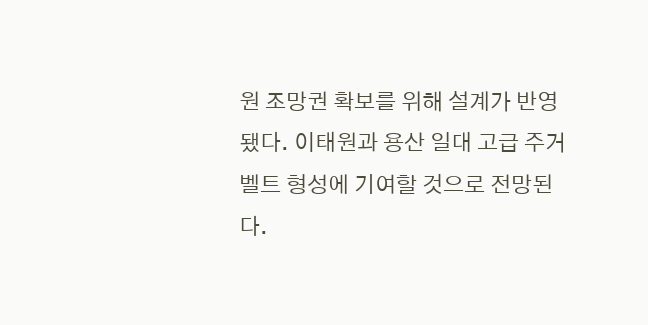원 조망권 확보를 위해 설계가 반영됐다. 이태원과 용산 일대 고급 주거벨트 형성에 기여할 것으로 전망된다.